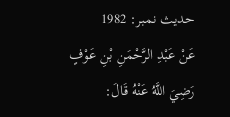حدیث نمبر: 1982
عَنْ عَبْدِ الرَّحْمَنِ بْنِ عَوْفٍ رَضِيَ اللَّهُ عَنْهُ قَالَ: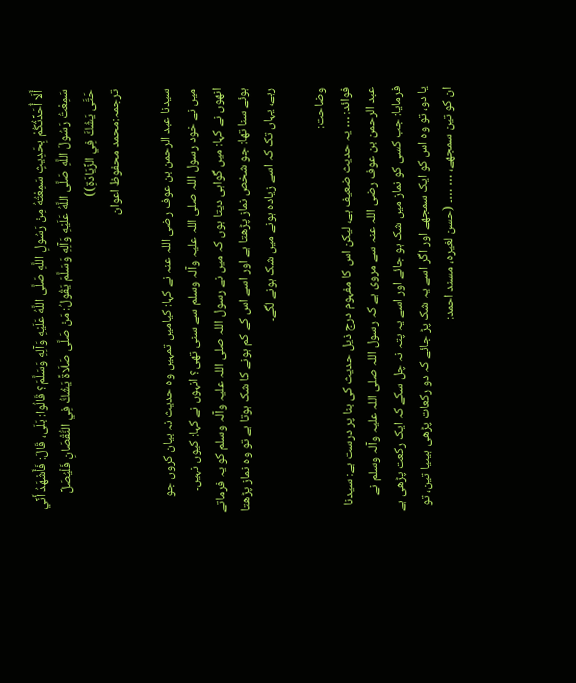أَلَا أُحَدِّثُكُمْ بِحَدِيثٍ سَمِعْتُهُ مِنْ رَسُولِ اللَّهِ صَلَّى اللَّهُ عَلَيْهِ وَآلِهِ وَسَلَّمَ؟ قَالُوا: بَلَى، قَالَ: فَأَشْهَدُ أَنِّي سَمِعْتُ رَسُولَ اللَّهِ صَلَّى اللَّهُ عَلَيْهِ وَآلِهِ وَسَلَّمَ يَقُولُ: مَنْ صَلَّى صَلَاةً يَشُكُّ فِي النُّقْصَانِ فَلْيُصَلِّ حَتَّى يَشُكَّ فِي الزِّيَادَةِ))
ترجمہ:محمد محفوظ اعوان

سیدنا عبد الرحمن بن عوف رضی اللہ عنہ نے کہا: کیامیں تمہیں وہ حدیث نہ بیان کروں جو میں نے خود رسول اللہ صلی اللہ علیہ وآلہ وسلم سے سنی تھی؟ انہوں نے کہا: کیوں نہیں۔ انھوں نے کہا: میں گواہی دیتا ہوں کہ میں نے رسول اللہ صلی اللہ علیہ وآلہ وسلم کو یہ فرماتے ہوئے سنا تھا: جو شخص نماز پڑھتا ہے اور اسے اس کے کم ہونے کا شک ہوتا ہے تو وہ نماز پڑھتا رہے، یہاں تک کہ اسے زیادہ ہونے میں شک ہونے لگے۔

وضاحت:
فوائد: … یہ حدیث ضعیف ہے، لیکن اس کا مفہوم درج ذیل حدیث کی بنا پر درست ہے: سیدنا عبد الرحمن بن عوف رضی اللہ عنہ سے مروی ہے کہ رسول اللہ صلی اللہ علیہ وآلہ وسلم نے فرمایا: جب کسی کو نماز میں شک ہو جائے اور اسے یہ پتہ نہ چل سکے کہ ایک رکعت پڑھی ہے یا دو، تو وہ اس کو ایک سمجھے اور اگر اسے یہ شک پڑ جائے کہ دو رکعات پڑھی ہیںیا تین، تو ان کو تین سمجھے، … …۔ (حسن لغیرہ، مسند احمد: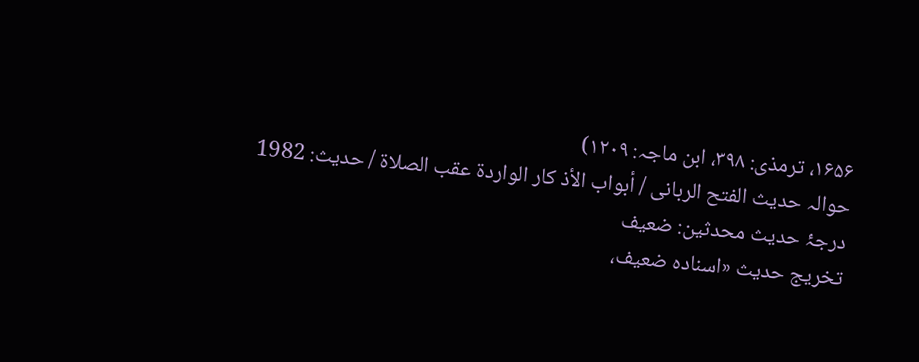۱۶۵۶، ترمذی: ۳۹۸، ابن ماجہ: ۱۲۰۹)
حوالہ حدیث الفتح الربانی / أبواب الأذ كار الواردة عقب الصلاة / حدیث: 1982
درجۂ حدیث محدثین: ضعیف
تخریج حدیث «اسناده ضعيف،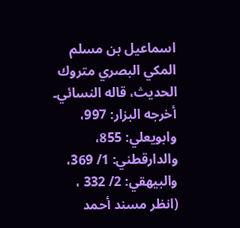اسماعيل بن مسلم المكي البصري متروك الحديث، قاله النسائي۔ أخرجه البزار: 997، وابويعلي: 855، والدارقطني: 1/ 369، والبيھقي: 2/ 332 ، (انظر مسند أحمد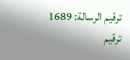ترقيم الرسالة: 1689 ترقیم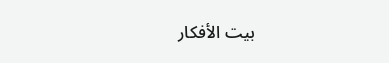بيت الأفكار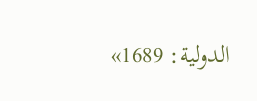الدولية: 1689»